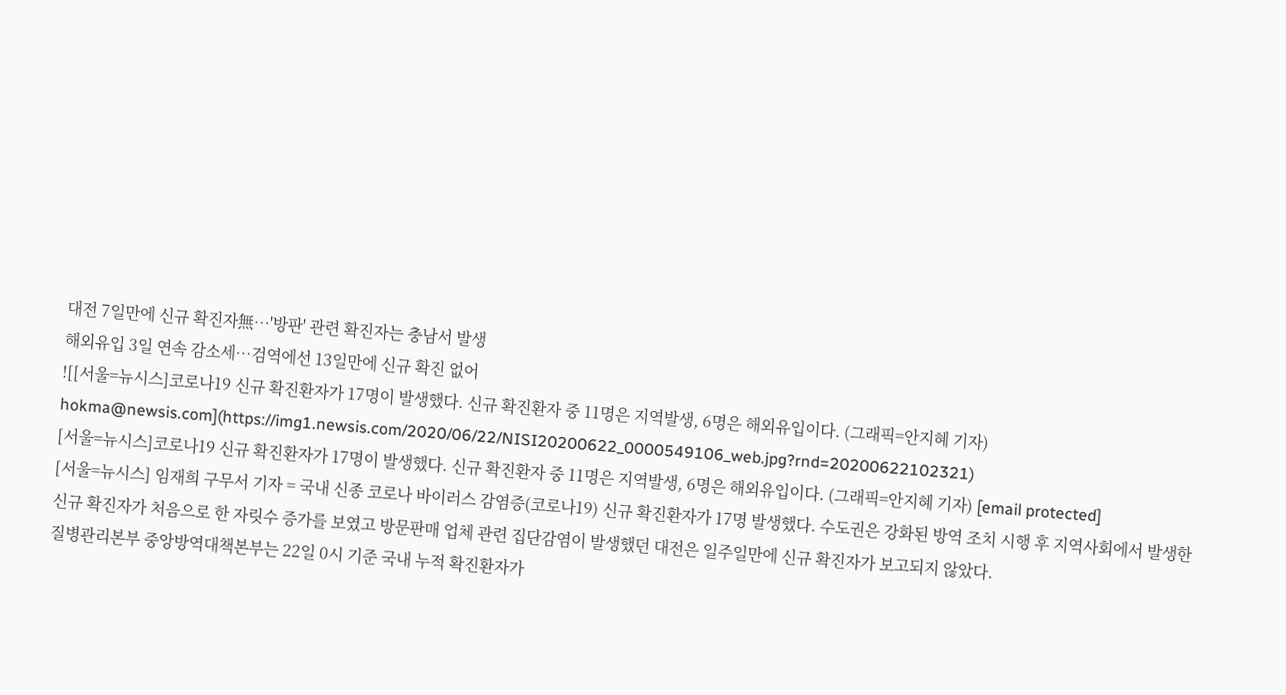대전 7일만에 신규 확진자無…'방판' 관련 확진자는 충남서 발생
해외유입 3일 연속 감소세…검역에선 13일만에 신규 확진 없어
![[서울=뉴시스]코로나19 신규 확진환자가 17명이 발생했다. 신규 확진환자 중 11명은 지역발생, 6명은 해외유입이다. (그래픽=안지혜 기자) hokma@newsis.com](https://img1.newsis.com/2020/06/22/NISI20200622_0000549106_web.jpg?rnd=20200622102321)
[서울=뉴시스]코로나19 신규 확진환자가 17명이 발생했다. 신규 확진환자 중 11명은 지역발생, 6명은 해외유입이다. (그래픽=안지혜 기자) [email protected]
[서울=뉴시스] 임재희 구무서 기자 = 국내 신종 코로나 바이러스 감염증(코로나19) 신규 확진환자가 17명 발생했다. 수도권은 강화된 방역 조치 시행 후 지역사회에서 발생한 신규 확진자가 처음으로 한 자릿수 증가를 보였고 방문판매 업체 관련 집단감염이 발생했던 대전은 일주일만에 신규 확진자가 보고되지 않았다.
질병관리본부 중앙방역대책본부는 22일 0시 기준 국내 누적 확진환자가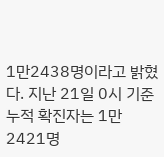1만2438명이라고 밝혔다. 지난 21일 0시 기준 누적 확진자는 1만2421명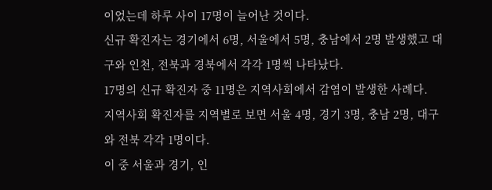이었는데 하루 사이 17명이 늘어난 것이다.
신규 확진자는 경기에서 6명, 서울에서 5명, 충남에서 2명 발생했고 대구와 인천, 전북과 경북에서 각각 1명씩 나타났다.
17명의 신규 확진자 중 11명은 지역사회에서 감염이 발생한 사례다.
지역사회 확진자를 지역별로 보면 서울 4명, 경기 3명, 충남 2명, 대구와 전북 각각 1명이다.
이 중 서울과 경기, 인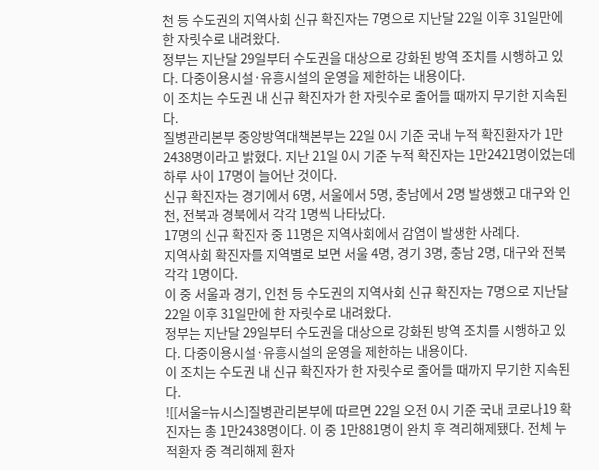천 등 수도권의 지역사회 신규 확진자는 7명으로 지난달 22일 이후 31일만에 한 자릿수로 내려왔다.
정부는 지난달 29일부터 수도권을 대상으로 강화된 방역 조치를 시행하고 있다. 다중이용시설·유흥시설의 운영을 제한하는 내용이다.
이 조치는 수도권 내 신규 확진자가 한 자릿수로 줄어들 때까지 무기한 지속된다.
질병관리본부 중앙방역대책본부는 22일 0시 기준 국내 누적 확진환자가 1만2438명이라고 밝혔다. 지난 21일 0시 기준 누적 확진자는 1만2421명이었는데 하루 사이 17명이 늘어난 것이다.
신규 확진자는 경기에서 6명, 서울에서 5명, 충남에서 2명 발생했고 대구와 인천, 전북과 경북에서 각각 1명씩 나타났다.
17명의 신규 확진자 중 11명은 지역사회에서 감염이 발생한 사례다.
지역사회 확진자를 지역별로 보면 서울 4명, 경기 3명, 충남 2명, 대구와 전북 각각 1명이다.
이 중 서울과 경기, 인천 등 수도권의 지역사회 신규 확진자는 7명으로 지난달 22일 이후 31일만에 한 자릿수로 내려왔다.
정부는 지난달 29일부터 수도권을 대상으로 강화된 방역 조치를 시행하고 있다. 다중이용시설·유흥시설의 운영을 제한하는 내용이다.
이 조치는 수도권 내 신규 확진자가 한 자릿수로 줄어들 때까지 무기한 지속된다.
![[서울=뉴시스]질병관리본부에 따르면 22일 오전 0시 기준 국내 코로나19 확진자는 총 1만2438명이다. 이 중 1만881명이 완치 후 격리해제됐다. 전체 누적환자 중 격리해제 환자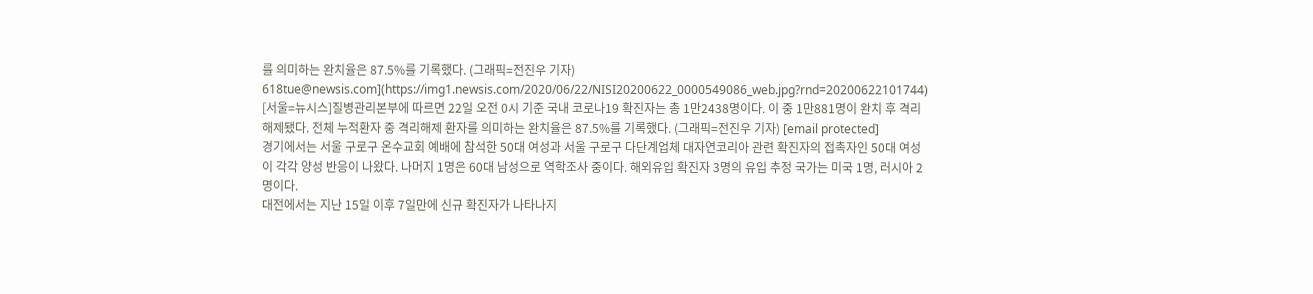를 의미하는 완치율은 87.5%를 기록했다. (그래픽=전진우 기자) 618tue@newsis.com](https://img1.newsis.com/2020/06/22/NISI20200622_0000549086_web.jpg?rnd=20200622101744)
[서울=뉴시스]질병관리본부에 따르면 22일 오전 0시 기준 국내 코로나19 확진자는 총 1만2438명이다. 이 중 1만881명이 완치 후 격리해제됐다. 전체 누적환자 중 격리해제 환자를 의미하는 완치율은 87.5%를 기록했다. (그래픽=전진우 기자) [email protected]
경기에서는 서울 구로구 온수교회 예배에 참석한 50대 여성과 서울 구로구 다단계업체 대자연코리아 관련 확진자의 접촉자인 50대 여성이 각각 양성 반응이 나왔다. 나머지 1명은 60대 남성으로 역학조사 중이다. 해외유입 확진자 3명의 유입 추정 국가는 미국 1명, 러시아 2명이다.
대전에서는 지난 15일 이후 7일만에 신규 확진자가 나타나지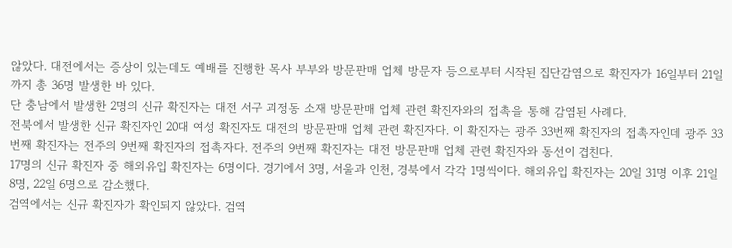않았다. 대전에서는 증상이 있는데도 예배를 진행한 목사 부부와 방문판매 업체 방문자 등으로부터 시작된 집단감염으로 확진자가 16일부터 21일까지 총 36명 발생한 바 있다.
단 충남에서 발생한 2명의 신규 확진자는 대전 서구 괴정동 소재 방문판매 업체 관련 확진자와의 접촉을 통해 감염된 사례다.
전북에서 발생한 신규 확진자인 20대 여성 확진자도 대전의 방문판매 업체 관련 확진자다. 이 확진자는 광주 33번째 확진자의 접촉자인데 광주 33번째 확진자는 전주의 9번째 확진자의 접촉자다. 전주의 9번째 확진자는 대전 방문판매 업체 관련 확진자와 동선이 겹친다.
17명의 신규 확진자 중 해외유입 확진자는 6명이다. 경기에서 3명, 서울과 인천, 경북에서 각각 1명씩이다. 해외유입 확진자는 20일 31명 이후 21일 8명, 22일 6명으로 감소했다.
검역에서는 신규 확진자가 확인되지 않았다. 검역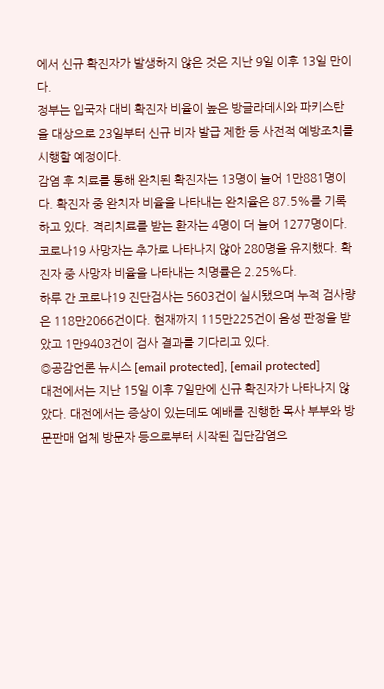에서 신규 확진자가 발생하지 않은 것은 지난 9일 이후 13일 만이다.
정부는 입국자 대비 확진자 비율이 높은 방글라데시와 파키스탄을 대상으로 23일부터 신규 비자 발급 제한 등 사전적 예방조치를 시행할 예정이다.
감염 후 치료를 통해 완치된 확진자는 13명이 늘어 1만881명이다. 확진자 중 완치자 비율을 나타내는 완치율은 87.5%를 기록하고 있다. 격리치료를 받는 환자는 4명이 더 늘어 1277명이다.
코로나19 사망자는 추가로 나타나지 않아 280명을 유지했다. 확진자 중 사망자 비율을 나타내는 치명률은 2.25%다.
하루 간 코로나19 진단검사는 5603건이 실시됐으며 누적 검사량은 118만2066건이다. 현재까지 115만225건이 음성 판정을 받았고 1만9403건이 검사 결과를 기다리고 있다.
◎공감언론 뉴시스 [email protected], [email protected]
대전에서는 지난 15일 이후 7일만에 신규 확진자가 나타나지 않았다. 대전에서는 증상이 있는데도 예배를 진행한 목사 부부와 방문판매 업체 방문자 등으로부터 시작된 집단감염으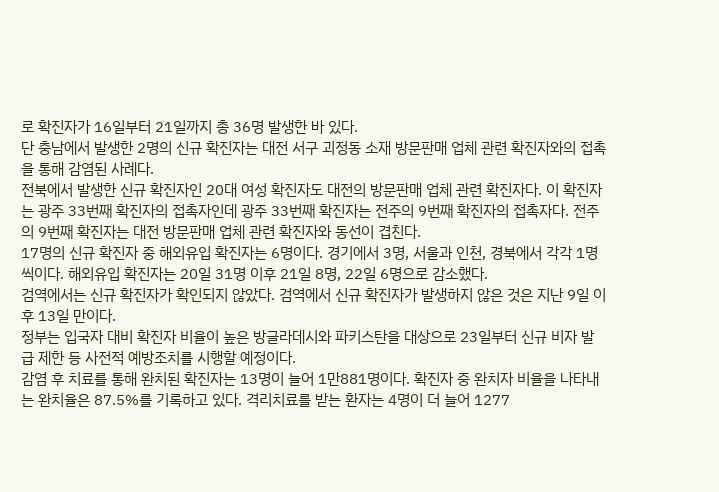로 확진자가 16일부터 21일까지 총 36명 발생한 바 있다.
단 충남에서 발생한 2명의 신규 확진자는 대전 서구 괴정동 소재 방문판매 업체 관련 확진자와의 접촉을 통해 감염된 사례다.
전북에서 발생한 신규 확진자인 20대 여성 확진자도 대전의 방문판매 업체 관련 확진자다. 이 확진자는 광주 33번째 확진자의 접촉자인데 광주 33번째 확진자는 전주의 9번째 확진자의 접촉자다. 전주의 9번째 확진자는 대전 방문판매 업체 관련 확진자와 동선이 겹친다.
17명의 신규 확진자 중 해외유입 확진자는 6명이다. 경기에서 3명, 서울과 인천, 경북에서 각각 1명씩이다. 해외유입 확진자는 20일 31명 이후 21일 8명, 22일 6명으로 감소했다.
검역에서는 신규 확진자가 확인되지 않았다. 검역에서 신규 확진자가 발생하지 않은 것은 지난 9일 이후 13일 만이다.
정부는 입국자 대비 확진자 비율이 높은 방글라데시와 파키스탄을 대상으로 23일부터 신규 비자 발급 제한 등 사전적 예방조치를 시행할 예정이다.
감염 후 치료를 통해 완치된 확진자는 13명이 늘어 1만881명이다. 확진자 중 완치자 비율을 나타내는 완치율은 87.5%를 기록하고 있다. 격리치료를 받는 환자는 4명이 더 늘어 1277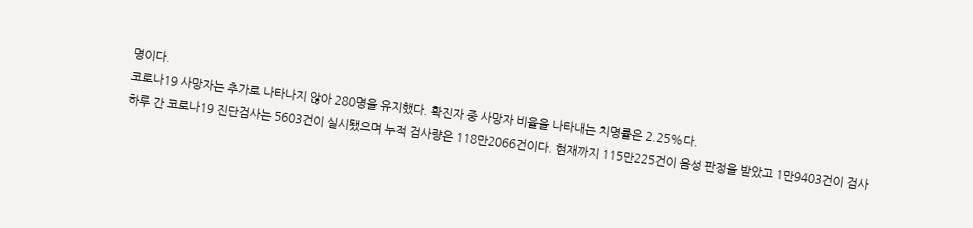명이다.
코로나19 사망자는 추가로 나타나지 않아 280명을 유지했다. 확진자 중 사망자 비율을 나타내는 치명률은 2.25%다.
하루 간 코로나19 진단검사는 5603건이 실시됐으며 누적 검사량은 118만2066건이다. 현재까지 115만225건이 음성 판정을 받았고 1만9403건이 검사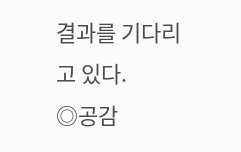결과를 기다리고 있다.
◎공감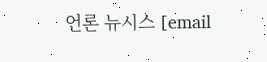언론 뉴시스 [email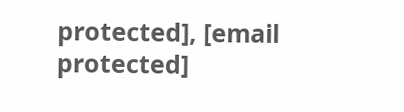protected], [email protected]